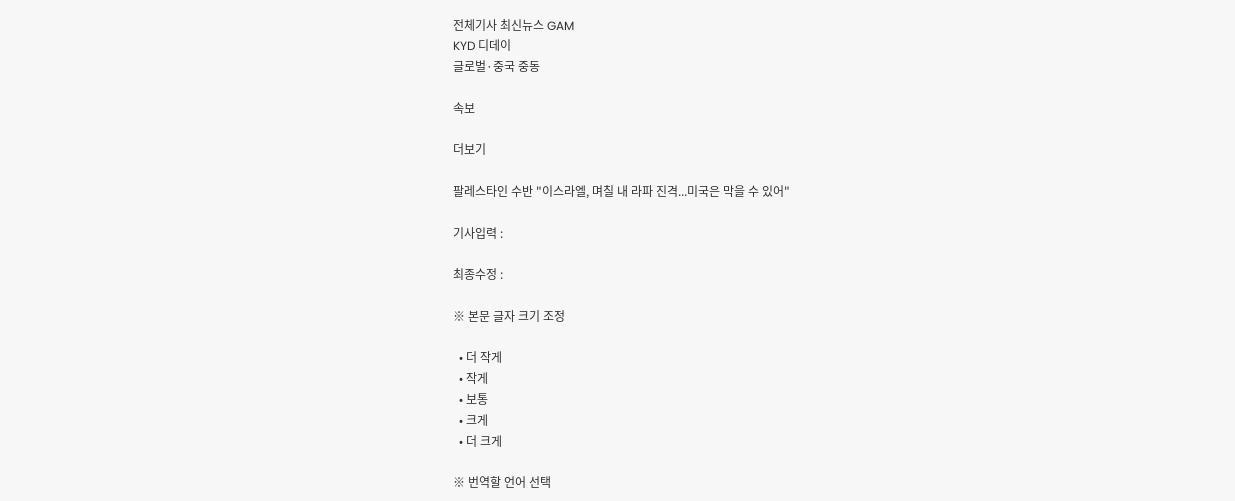전체기사 최신뉴스 GAM
KYD 디데이
글로벌·중국 중동

속보

더보기

팔레스타인 수반 "이스라엘, 며칠 내 라파 진격...미국은 막을 수 있어"

기사입력 :

최종수정 :

※ 본문 글자 크기 조정

  • 더 작게
  • 작게
  • 보통
  • 크게
  • 더 크게

※ 번역할 언어 선택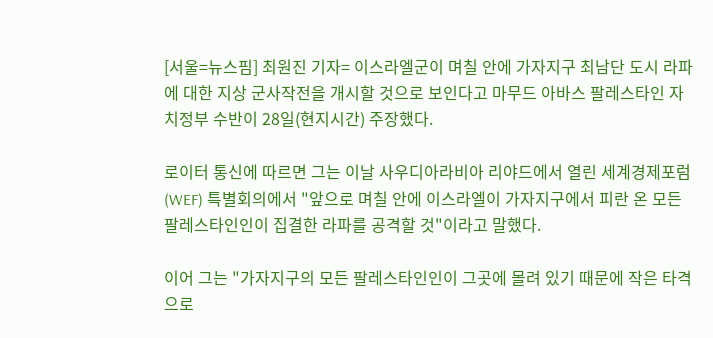[서울=뉴스핌] 최원진 기자= 이스라엘군이 며칠 안에 가자지구 최남단 도시 라파에 대한 지상 군사작전을 개시할 것으로 보인다고 마무드 아바스 팔레스타인 자치정부 수반이 28일(현지시간) 주장했다.

로이터 통신에 따르면 그는 이날 사우디아라비아 리야드에서 열린 세계경제포럼(WEF) 특별회의에서 "앞으로 며칠 안에 이스라엘이 가자지구에서 피란 온 모든 팔레스타인인이 집결한 라파를 공격할 것"이라고 말했다.

이어 그는 "가자지구의 모든 팔레스타인인이 그곳에 몰려 있기 때문에 작은 타격으로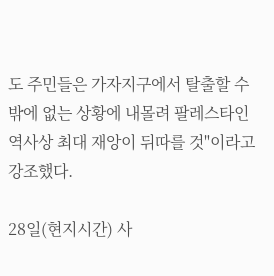도 주민들은 가자지구에서 탈출할 수밖에 없는 상황에 내몰려 팔레스타인 역사상 최대 재앙이 뒤따를 것"이라고 강조했다.

28일(현지시간) 사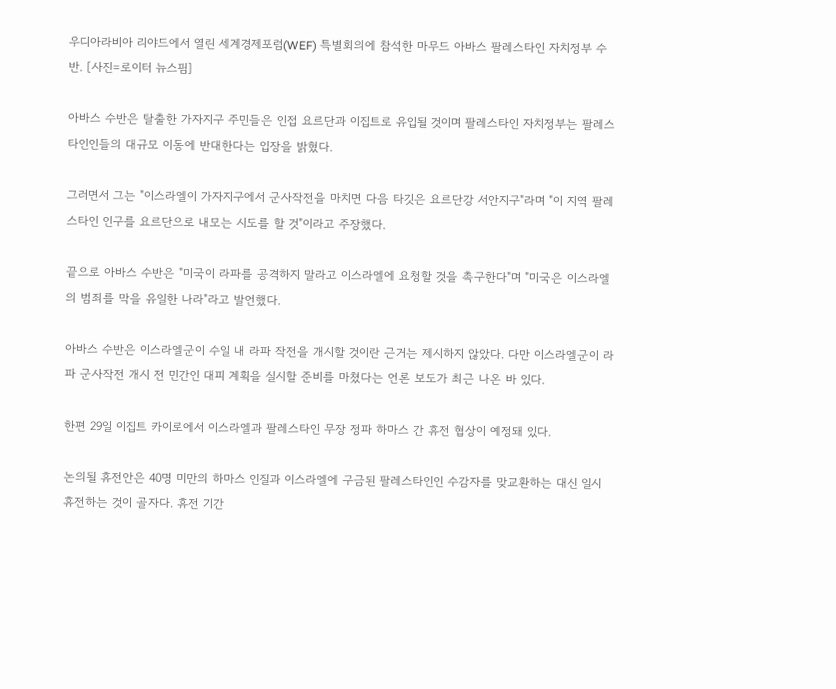우디아라비아 리야드에서 열린 세계경제포럼(WEF) 특별회의에 참석한 마무드 아바스 팔레스타인 자치정부 수반. [사진=로이터 뉴스핌]

아바스 수반은 탈출한 가자지구 주민들은 인접 요르단과 이집트로 유입될 것이며 팔레스타인 자치정부는 팔레스타인인들의 대규모 이동에 반대한다는 입장을 밝혔다.

그러면서 그는 "이스라엘이 가자지구에서 군사작전을 마치면 다음 타깃은 요르단강 서안지구"라며 "이 지역 팔레스타인 인구를 요르단으로 내모는 시도를 할 것"이라고 주장했다.

끝으로 아바스 수반은 "미국이 라파를 공격하지 말라고 이스라엘에 요청할 것을 촉구한다"며 "미국은 이스라엘의 범죄를 막을 유일한 나라"라고 발언했다.

아바스 수반은 이스라엘군이 수일 내 라파 작전을 개시할 것이란 근거는 제시하지 않았다. 다만 이스라엘군이 라파 군사작전 개시 전 민간인 대피 계획을 실시할 준비를 마쳤다는 언론 보도가 최근 나온 바 있다.

한편 29일 이집트 카이로에서 이스라엘과 팔레스타인 무장 정파 하마스 간 휴전 협상이 예정돼 있다.

논의될 휴전안은 40명 미만의 하마스 인질과 이스라엘에 구금된 팔레스타인인 수감자를 맞교환하는 대신 일시 휴전하는 것이 골자다. 휴전 기간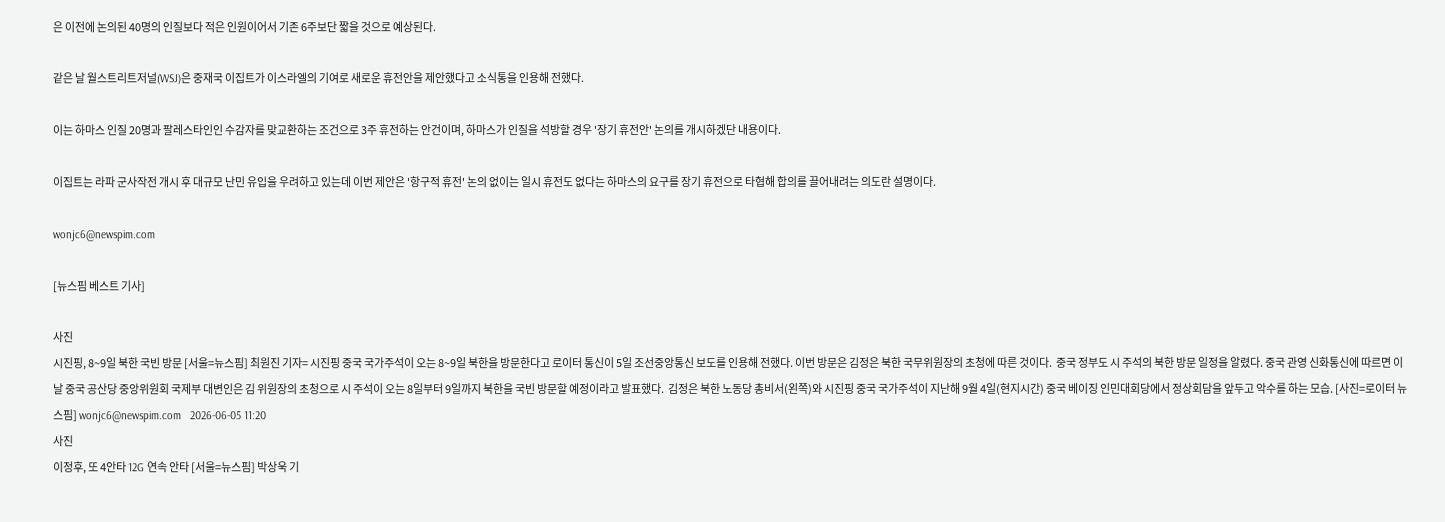은 이전에 논의된 40명의 인질보다 적은 인원이어서 기존 6주보단 짧을 것으로 예상된다.

같은 날 월스트리트저널(WSJ)은 중재국 이집트가 이스라엘의 기여로 새로운 휴전안을 제안했다고 소식통을 인용해 전했다.

이는 하마스 인질 20명과 팔레스타인인 수감자를 맞교환하는 조건으로 3주 휴전하는 안건이며, 하마스가 인질을 석방할 경우 '장기 휴전안' 논의를 개시하겠단 내용이다.

이집트는 라파 군사작전 개시 후 대규모 난민 유입을 우려하고 있는데 이번 제안은 '항구적 휴전' 논의 없이는 일시 휴전도 없다는 하마스의 요구를 장기 휴전으로 타협해 합의를 끌어내려는 의도란 설명이다.

wonjc6@newspim.com

[뉴스핌 베스트 기사]

사진
시진핑, 8~9일 북한 국빈 방문 [서울=뉴스핌] 최원진 기자= 시진핑 중국 국가주석이 오는 8~9일 북한을 방문한다고 로이터 통신이 5일 조선중앙통신 보도를 인용해 전했다. 이번 방문은 김정은 북한 국무위원장의 초청에 따른 것이다.  중국 정부도 시 주석의 북한 방문 일정을 알렸다. 중국 관영 신화통신에 따르면 이날 중국 공산당 중앙위원회 국제부 대변인은 김 위원장의 초청으로 시 주석이 오는 8일부터 9일까지 북한을 국빈 방문할 예정이라고 발표했다.  김정은 북한 노동당 총비서(왼쪽)와 시진핑 중국 국가주석이 지난해 9월 4일(현지시간) 중국 베이징 인민대회당에서 정상회담을 앞두고 악수를 하는 모습. [사진=로이터 뉴스핌] wonjc6@newspim.com   2026-06-05 11:20
사진
이정후, 또 4안타 12G 연속 안타 [서울=뉴스핌] 박상욱 기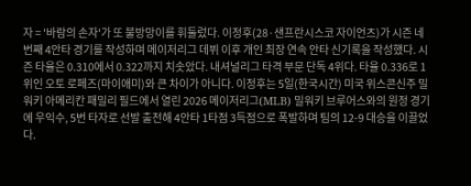자 = '바람의 손자'가 또 불방망이를 휘둘렀다. 이정후(28·샌프란시스코 자이언츠)가 시즌 네 번째 4안타 경기를 작성하며 메이저리그 데뷔 이후 개인 최장 연속 안타 신기록을 작성했다. 시즌 타율은 0.310에서 0.322까지 치솟았다. 내셔널리그 타격 부문 단독 4위다. 타율 0.336로 1위인 오토 로페즈(마이애미)와 큰 차이가 아니다. 이정후는 5일(한국시간) 미국 위스콘신주 밀워키 아메리칸 패밀리 필드에서 열린 2026 메이저리그(MLB) 밀워키 브루어스와의 원정 경기에 우익수, 5번 타자로 선발 출전해 4안타 1타점 3득점으로 폭발하며 팀의 12-9 대승을 이끌었다.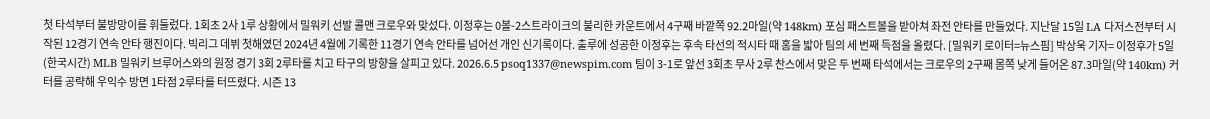첫 타석부터 불방망이를 휘둘렀다. 1회초 2사 1루 상황에서 밀워키 선발 콜맨 크로우와 맞섰다. 이정후는 0볼-2스트라이크의 불리한 카운트에서 4구째 바깥쪽 92.2마일(약 148km) 포심 패스트볼을 받아쳐 좌전 안타를 만들었다. 지난달 15일 LA 다저스전부터 시작된 12경기 연속 안타 행진이다. 빅리그 데뷔 첫해였던 2024년 4월에 기록한 11경기 연속 안타를 넘어선 개인 신기록이다. 출루에 성공한 이정후는 후속 타선의 적시타 때 홈을 밟아 팀의 세 번째 득점을 올렸다. [밀워키 로이터=뉴스핌] 박상욱 기자= 이정후가 5일(한국시간) MLB 밀워키 브루어스와의 원정 경기 3회 2루타를 치고 타구의 방향을 살피고 있다. 2026.6.5 psoq1337@newspim.com 팀이 3-1로 앞선 3회초 무사 2루 찬스에서 맞은 두 번째 타석에서는 크로우의 2구째 몸쪽 낮게 들어온 87.3마일(약 140km) 커터를 공략해 우익수 방면 1타점 2루타를 터뜨렸다. 시즌 13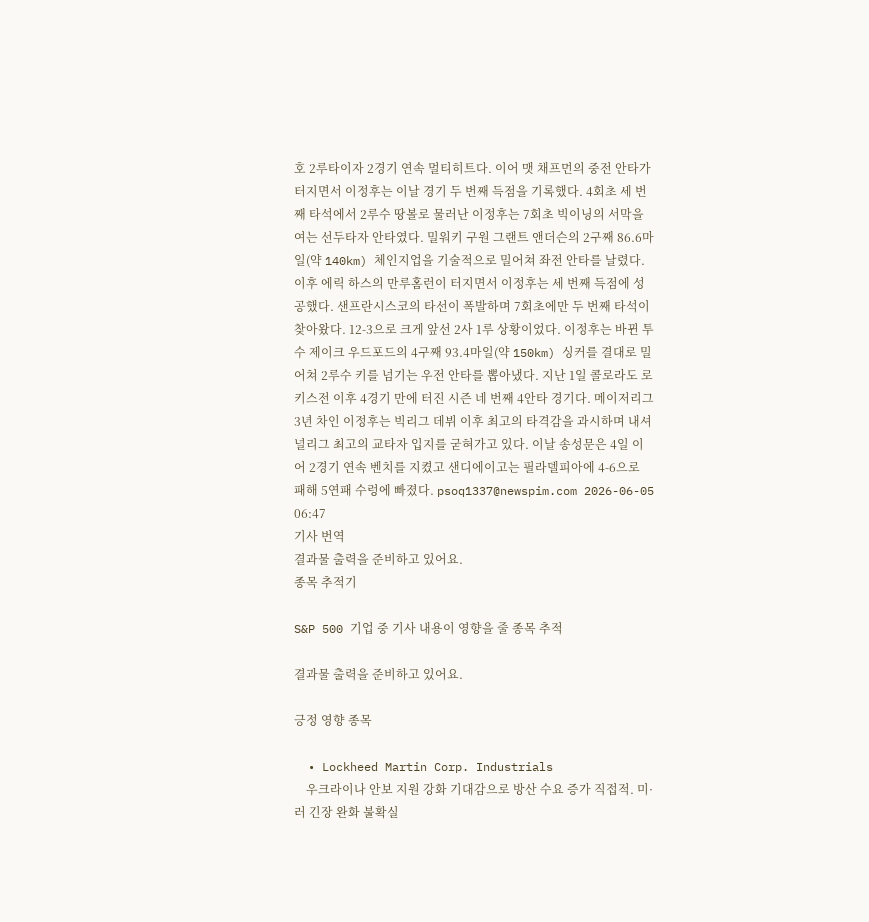호 2루타이자 2경기 연속 멀티히트다. 이어 맷 채프먼의 중전 안타가 터지면서 이정후는 이날 경기 두 번째 득점을 기록했다. 4회초 세 번째 타석에서 2루수 땅볼로 물러난 이정후는 7회초 빅이닝의 서막을 여는 선두타자 안타였다. 밀워키 구원 그랜트 앤더슨의 2구째 86.6마일(약 140km) 체인지업을 기술적으로 밀어쳐 좌전 안타를 날렸다. 이후 에릭 하스의 만루홈런이 터지면서 이정후는 세 번째 득점에 성공했다. 샌프란시스코의 타선이 폭발하며 7회초에만 두 번째 타석이 찾아왔다. 12-3으로 크게 앞선 2사 1루 상황이었다. 이정후는 바뀐 투수 제이크 우드포드의 4구째 93.4마일(약 150km) 싱커를 결대로 밀어쳐 2루수 키를 넘기는 우전 안타를 뽑아냈다. 지난 1일 콜로라도 로키스전 이후 4경기 만에 터진 시즌 네 번째 4안타 경기다. 메이저리그 3년 차인 이정후는 빅리그 데뷔 이후 최고의 타격감을 과시하며 내셔널리그 최고의 교타자 입지를 굳혀가고 있다. 이날 송성문은 4일 이어 2경기 연속 벤치를 지켰고 샌디에이고는 필라델피아에 4-6으로 패해 5연패 수렁에 빠졌다. psoq1337@newspim.com 2026-06-05 06:47
기사 번역
결과물 출력을 준비하고 있어요.
종목 추적기

S&P 500 기업 중 기사 내용이 영향을 줄 종목 추적

결과물 출력을 준비하고 있어요.

긍정 영향 종목

  • Lockheed Martin Corp. Industrials
    우크라이나 안보 지원 강화 기대감으로 방산 수요 증가 직접적. 미·러 긴장 완화 불확실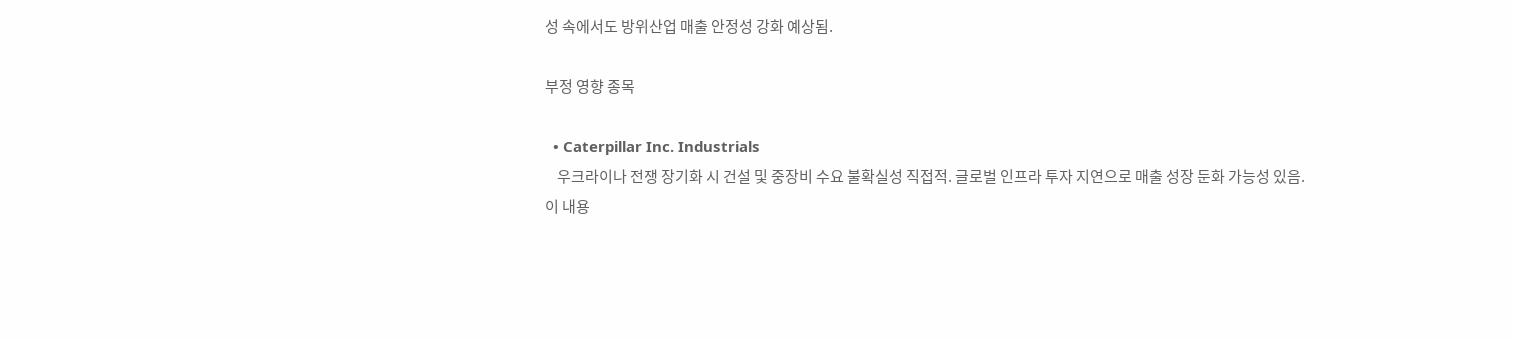성 속에서도 방위산업 매출 안정성 강화 예상됨.

부정 영향 종목

  • Caterpillar Inc. Industrials
    우크라이나 전쟁 장기화 시 건설 및 중장비 수요 불확실성 직접적. 글로벌 인프라 투자 지연으로 매출 성장 둔화 가능성 있음.
이 내용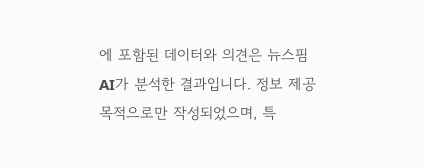에 포함된 데이터와 의견은 뉴스핌 AI가 분석한 결과입니다. 정보 제공 목적으로만 작성되었으며, 특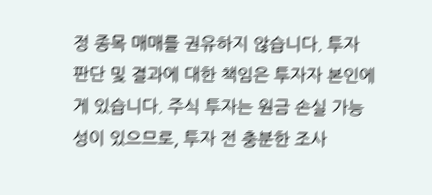정 종목 매매를 권유하지 않습니다. 투자 판단 및 결과에 대한 책임은 투자자 본인에게 있습니다. 주식 투자는 원금 손실 가능성이 있으므로, 투자 전 충분한 조사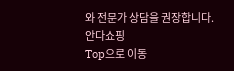와 전문가 상담을 권장합니다.
안다쇼핑
Top으로 이동